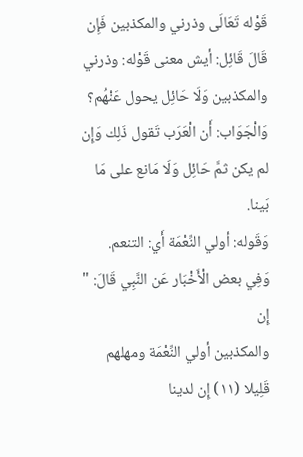قَوْله تَعَالَى وذرني والمكذبين فَإِن قَالَ قَائِل: أيش معنى قَوْله: وذرني والمكذبين وَلَا حَائِل يحول عَنْهُم؟
وَالْجَوَاب: أَن الْعَرَب تَقول ذَلِك وَإِن لم يكن ثمَّ حَائِل وَلَا مَانع على مَا بَينا.
وَقَوله: أولي النِّعْمَة أَي: التنعم.
وَفِي بعض الْأَخْبَار عَن النَّبِي قَالَ: " إِن
والمكذبين أولي النِّعْمَة ومهلهم قَلِيلا (١١) إِن لدينا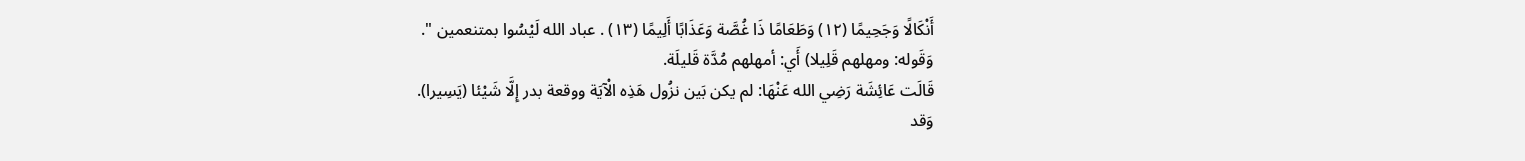أَنْكَالًا وَجَحِيمًا (١٢) وَطَعَامًا ذَا غُصَّة وَعَذَابًا أَلِيمًا (١٣) . عباد الله لَيْسُوا بمتنعمين ".
وَقَوله: ومهلهم قَلِيلا) أَي: أمهلهم مُدَّة قَليلَة.
قَالَت عَائِشَة رَضِي الله عَنْهَا: لم يكن بَين نزُول هَذِه الْآيَة ووقعة بدر إِلَّا شَيْئا (يَسِيرا).
وَقد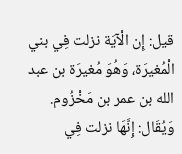قيل: إِن الْآيَة نزلت فِي بني الْمُغيرَة، وَهُوَ مُغيرَة بن عبد الله بن عمر بن مَخْزُوم.
وَيُقَال: إِنَّهَا نزلت فِي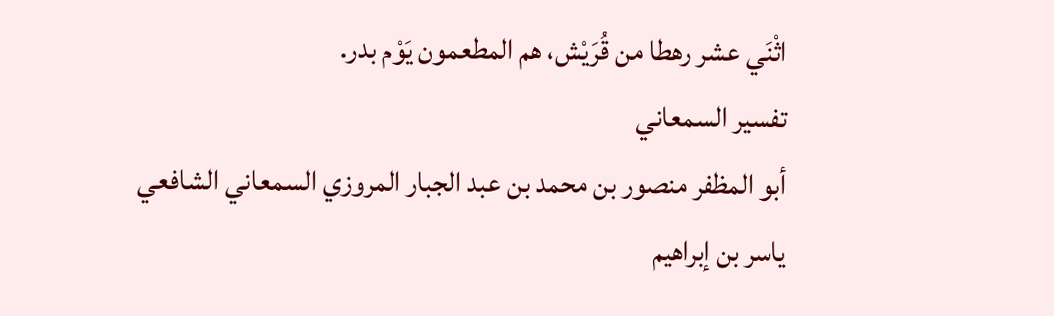اثْنَي عشر رهطا من قُرَيْش، هم المطعمون يَوْم بدر.
تفسير السمعاني
أبو المظفر منصور بن محمد بن عبد الجبار المروزي السمعاني الشافعي
ياسر بن إبراهيم